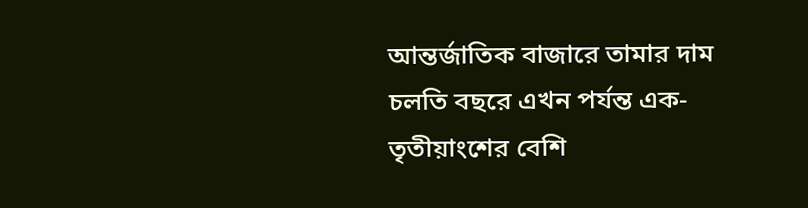আন্তর্জাতিক বাজারে তামার দাম চলতি বছরে এখন পর্যন্ত এক-তৃতীয়াংশের বেশি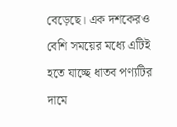বেড়েছে। এক দশকেরও বেশি সময়ের মধ্যে এটিই হতে যাচ্ছে ধাতব পণ্যটির দামে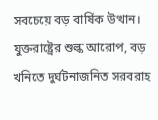সবচেয়ে বড় বার্ষিক উত্থান। যুক্তরাষ্ট্রের শুল্ক আরোপ, বড় খনিতে দুর্ঘটনাজনিত সরবরাহ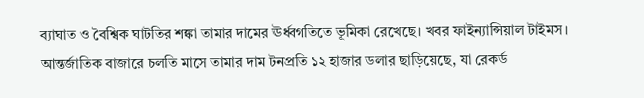ব্যাঘাত ও বৈশ্বিক ঘাটতির শঙ্কা তামার দামের ঊর্ধ্বগতিতে ভূমিকা রেখেছে। খবর ফাইন্যান্সিয়াল টাইমস।
আন্তর্জাতিক বাজারে চলতি মাসে তামার দাম টনপ্রতি ১২ হাজার ডলার ছাড়িয়েছে, যা রেকর্ড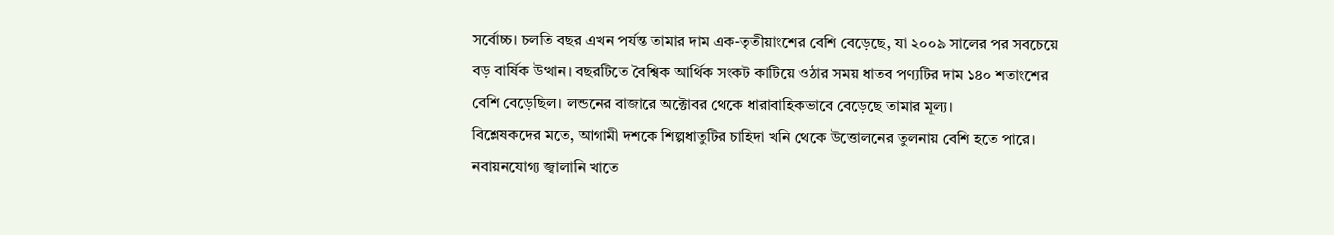সর্বোচ্চ। চলতি বছর এখন পর্যন্ত তামার দাম এক-তৃতীয়াংশের বেশি বেড়েছে, যা ২০০৯ সালের পর সবচেয়ে বড় বার্ষিক উত্থান। বছরটিতে বৈশ্বিক আর্থিক সংকট কাটিয়ে ওঠার সময় ধাতব পণ্যটির দাম ১৪০ শতাংশের বেশি বেড়েছিল। লন্ডনের বাজারে অক্টোবর থেকে ধারাবাহিকভাবে বেড়েছে তামার মূল্য।
বিশ্লেষকদের মতে, আগামী দশকে শিল্পধাতুটির চাহিদা খনি থেকে উত্তোলনের তুলনায় বেশি হতে পারে। নবায়নযোগ্য জ্বালানি খাতে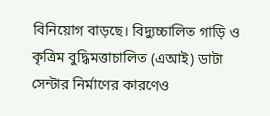বিনিয়োগ বাড়ছে। বিদ্যুচ্চালিত গাড়ি ও কৃত্রিম বুদ্ধিমত্তাচালিত (এআই) ডাটা সেন্টার নির্মাণের কারণেও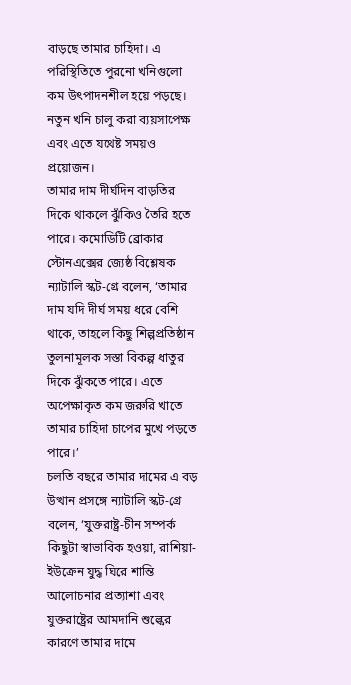বাড়ছে তামার চাহিদা। এ পরিস্থিতিতে পুরনো খনিগুলো কম উৎপাদনশীল হয়ে পড়ছে। নতুন খনি চালু করা ব্যয়সাপেক্ষ এবং এতে যথেষ্ট সময়ও প্রয়োজন।
তামার দাম দীর্ঘদিন বাড়তির দিকে থাকলে ঝুঁকিও তৈরি হতে পারে। কমোডিটি ব্রোকার স্টোনএক্সের জ্যেষ্ঠ বিশ্লেষক ন্যাটালি স্কট-গ্রে বলেন, ‘তামার দাম যদি দীর্ঘ সময় ধরে বেশি থাকে, তাহলে কিছু শিল্পপ্রতিষ্ঠান তুলনামূলক সস্তা বিকল্প ধাতুর দিকে ঝুঁকতে পারে। এতে অপেক্ষাকৃত কম জরুরি খাতে তামার চাহিদা চাপের মুখে পড়তে পারে।’
চলতি বছরে তামার দামের এ বড় উত্থান প্রসঙ্গে ন্যাটালি স্কট-গ্রে বলেন, ‘যুক্তরাষ্ট্র-চীন সম্পর্ক কিছুটা স্বাভাবিক হওয়া, রাশিয়া-ইউক্রেন যুদ্ধ ঘিরে শান্তি আলোচনার প্রত্যাশা এবং যুক্তরাষ্ট্রের আমদানি শুল্কের কারণে তামার দামে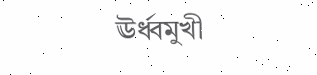ঊর্ধ্বমুখী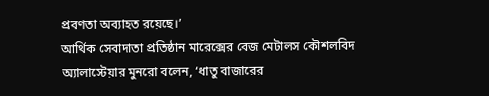প্রবণতা অব্যাহত রয়েছে।’
আর্থিক সেবাদাতা প্রতিষ্ঠান মারেক্সের বেজ মেটালস কৌশলবিদ অ্যালাস্টেয়ার মুনরো বলেন, ‘ধাতু বাজারের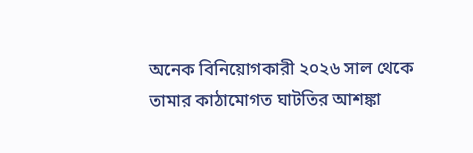অনেক বিনিয়োগকারী ২০২৬ সাল থেকে তামার কাঠামোগত ঘাটতির আশঙ্কা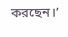করছেন।’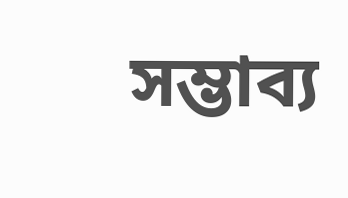সম্ভাব্য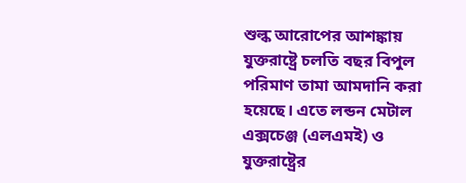শুল্ক আরোপের আশঙ্কায় যুক্তরাষ্ট্রে চলতি বছর বিপুল পরিমাণ তামা আমদানি করা হয়েছে। এতে লন্ডন মেটাল এক্সচেঞ্জ (এলএমই) ও যুক্তরাষ্ট্রের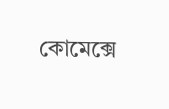কোমেক্সে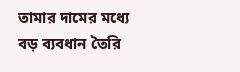তামার দামের মধ্যে বড় ব্যবধান তৈরি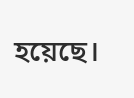হয়েছে।